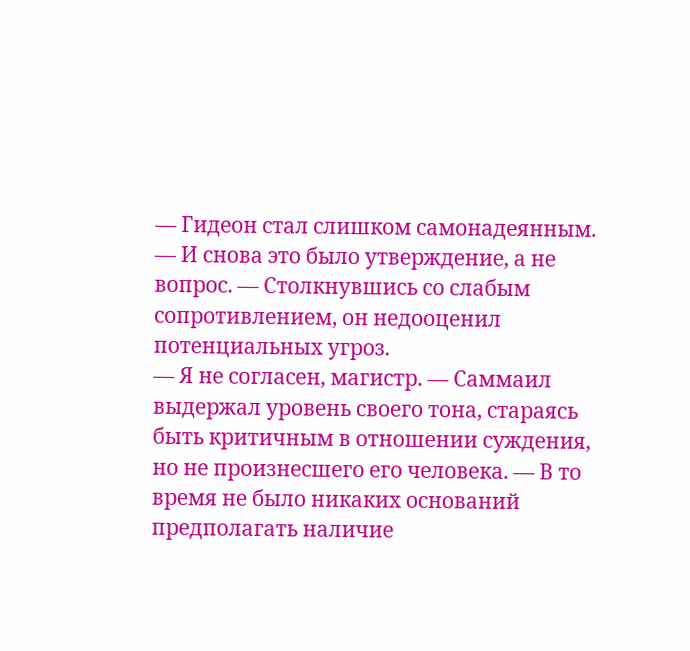— Гидеон стал слишком самонадеянным. — И снова это было утверждение, а не вопрос. — Столкнувшись со слабым сопротивлением, он недооценил потенциальных угроз.
— Я не согласен, магистр. — Саммаил выдержал уровень своего тона, стараясь быть критичным в отношении суждения, но не произнесшего его человека. — В то время не было никаких оснований предполагать наличие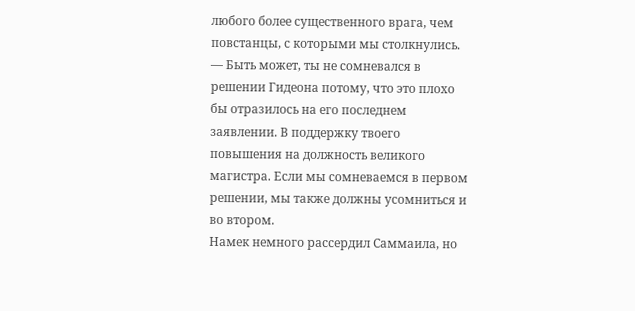любого более существенного врага, чем повстанцы, с которыми мы столкнулись.
— Быть может, ты не сомневался в решении Гидеона потому, что это плохо бы отразилось на его последнем заявлении. В поддержку твоего повышения на должность великого магистра. Если мы сомневаемся в первом решении, мы также должны усомниться и во втором.
Намек немного рассердил Саммаила, но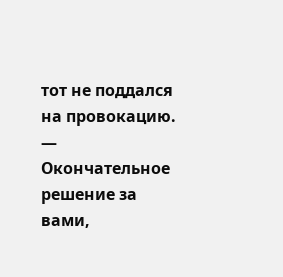тот не поддался на провокацию.
— Окончательное решение за вами,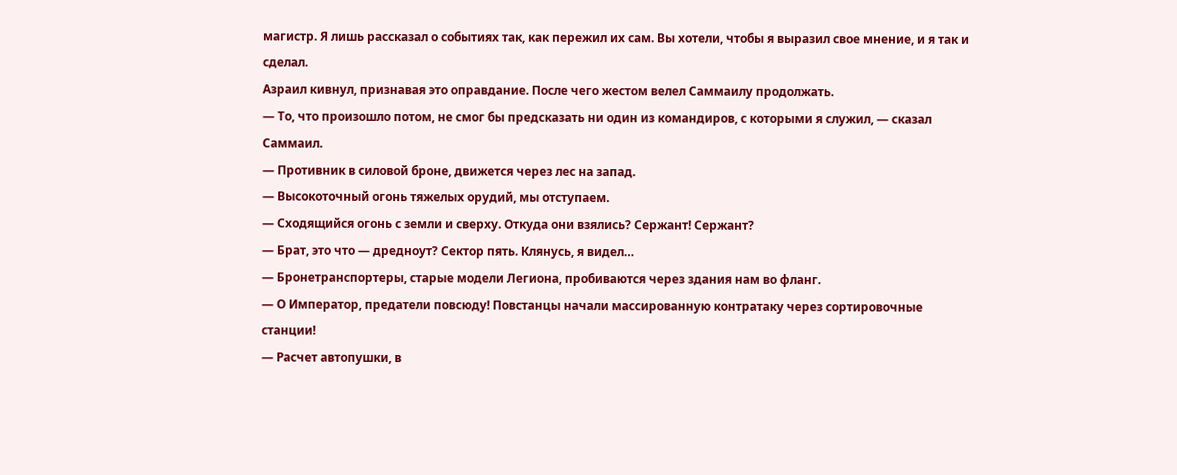магистр. Я лишь рассказал о событиях так, как пережил их сам. Вы хотели, чтобы я выразил свое мнение, и я так и сделал.
Азраил кивнул, признавая это оправдание. После чего жестом велел Саммаилу продолжать.
— То, что произошло потом, не смог бы предсказать ни один из командиров, с которыми я служил, — сказал Саммаил.
— Противник в силовой броне, движется через лес на запад.
— Высокоточный огонь тяжелых орудий, мы отступаем.
— Сходящийся огонь с земли и сверху. Откуда они взялись? Сержант! Сержант?
— Брат, это что — дредноут? Сектор пять. Клянусь, я видел…
— Бронетранспортеры, старые модели Легиона, пробиваются через здания нам во фланг.
— О Император, предатели повсюду! Повстанцы начали массированную контратаку через сортировочные станции!
— Расчет автопушки, в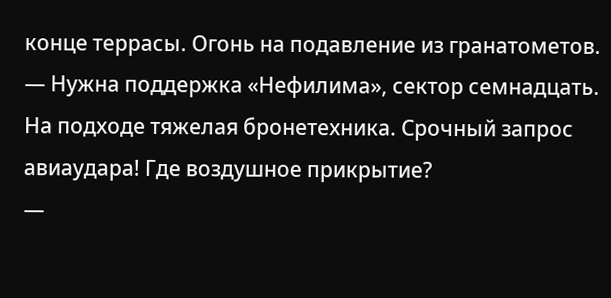конце террасы. Огонь на подавление из гранатометов.
— Нужна поддержка «Нефилима», сектор семнадцать. На подходе тяжелая бронетехника. Срочный запрос авиаудара! Где воздушное прикрытие?
—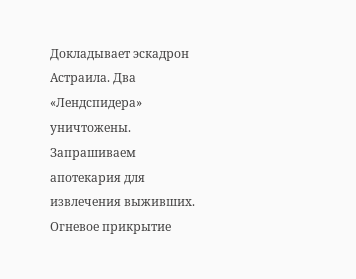Докладывает эскадрон Астраила. Два «Лендспидера» уничтожены. Запрашиваем апотекария для извлечения выживших. Огневое прикрытие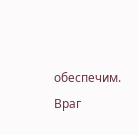обеспечим. Враг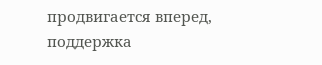продвигается вперед, поддержка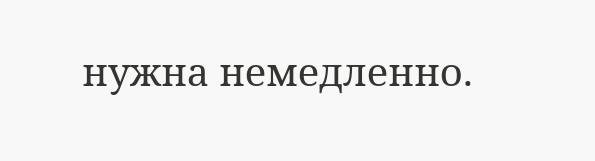нужна немедленно.